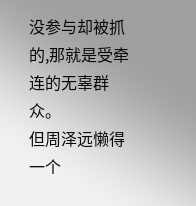没参与却被抓的,那就是受牵连的无辜群众。
但周泽远懒得一个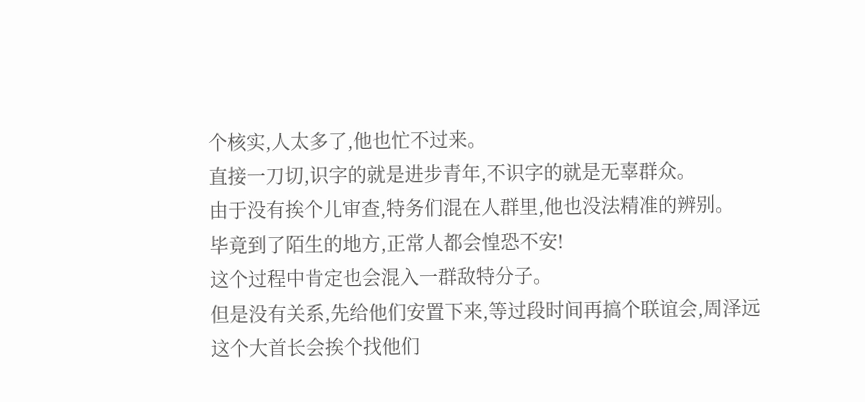个核实,人太多了,他也忙不过来。
直接一刀切,识字的就是进步青年,不识字的就是无辜群众。
由于没有挨个儿审查,特务们混在人群里,他也没法精准的辨别。
毕竟到了陌生的地方,正常人都会惶恐不安!
这个过程中肯定也会混入一群敌特分子。
但是没有关系,先给他们安置下来,等过段时间再搞个联谊会,周泽远这个大首长会挨个找他们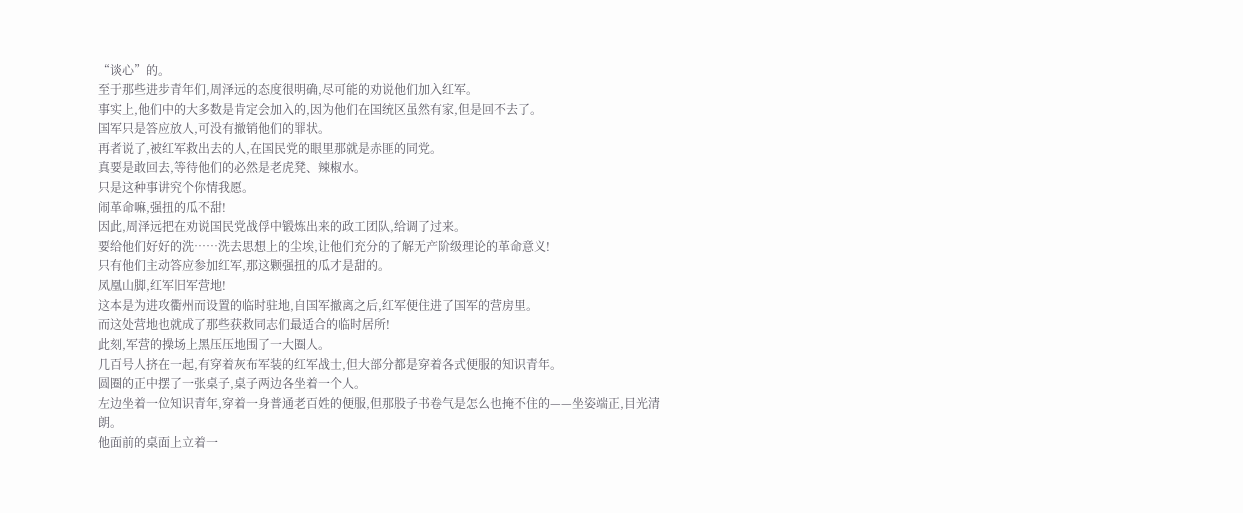“谈心”的。
至于那些进步青年们,周泽远的态度很明确,尽可能的劝说他们加入红军。
事实上,他们中的大多数是肯定会加入的,因为他们在国统区虽然有家,但是回不去了。
国军只是答应放人,可没有撤销他们的罪状。
再者说了,被红军救出去的人,在国民党的眼里那就是赤匪的同党。
真要是敢回去,等待他们的必然是老虎凳、辣椒水。
只是这种事讲究个你情我愿。
闹革命嘛,强扭的瓜不甜!
因此,周泽远把在劝说国民党战俘中锻炼出来的政工团队,给调了过来。
要给他们好好的洗……洗去思想上的尘埃,让他们充分的了解无产阶级理论的革命意义!
只有他们主动答应参加红军,那这颗强扭的瓜才是甜的。
凤凰山脚,红军旧军营地!
这本是为进攻衢州而设置的临时驻地,自国军撤离之后,红军便住进了国军的营房里。
而这处营地也就成了那些获救同志们最适合的临时居所!
此刻,军营的操场上黑压压地围了一大圈人。
几百号人挤在一起,有穿着灰布军装的红军战士,但大部分都是穿着各式便服的知识青年。
圆圈的正中摆了一张桌子,桌子两边各坐着一个人。
左边坐着一位知识青年,穿着一身普通老百姓的便服,但那股子书卷气是怎么也掩不住的——坐姿端正,目光清朗。
他面前的桌面上立着一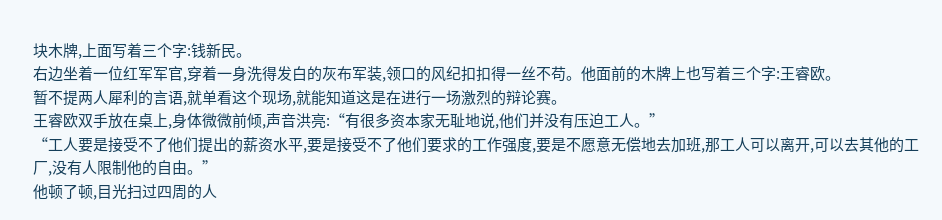块木牌,上面写着三个字:钱新民。
右边坐着一位红军军官,穿着一身洗得发白的灰布军装,领口的风纪扣扣得一丝不苟。他面前的木牌上也写着三个字:王睿欧。
暂不提两人犀利的言语,就单看这个现场,就能知道这是在进行一场激烈的辩论赛。
王睿欧双手放在桌上,身体微微前倾,声音洪亮:“有很多资本家无耻地说,他们并没有压迫工人。”
“工人要是接受不了他们提出的薪资水平,要是接受不了他们要求的工作强度,要是不愿意无偿地去加班,那工人可以离开,可以去其他的工厂,没有人限制他的自由。”
他顿了顿,目光扫过四周的人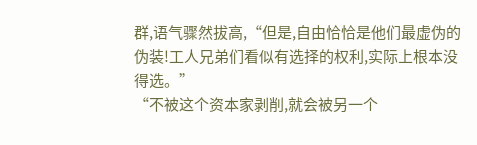群,语气骤然拔高,“但是,自由恰恰是他们最虚伪的伪装!工人兄弟们看似有选择的权利,实际上根本没得选。”
“不被这个资本家剥削,就会被另一个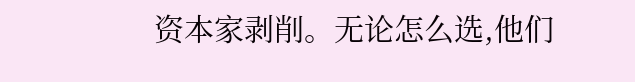资本家剥削。无论怎么选,他们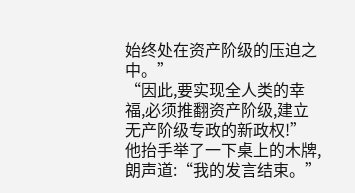始终处在资产阶级的压迫之中。”
“因此,要实现全人类的幸福,必须推翻资产阶级,建立无产阶级专政的新政权!”
他抬手举了一下桌上的木牌,朗声道:“我的发言结束。”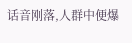话音刚落,人群中便爆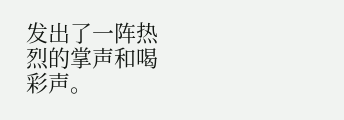发出了一阵热烈的掌声和喝彩声。